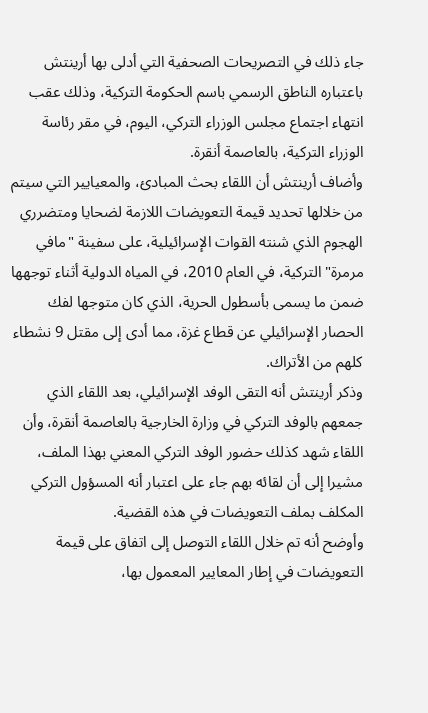جاء ذلك في التصريحات الصحفية التي أدلى بها أرينتش باعتباره الناطق الرسمي باسم الحكومة التركية، وذلك عقب انتهاء اجتماع مجلس الوزراء التركي، اليوم، في مقر رئاسة الوزراء التركية، بالعاصمة أنقرة.
وأضاف أرينتش أن اللقاء بحث المبادئ، والمعيايير التي سيتم من خلالها تحديد قيمة التعويضات اللازمة لضحايا ومتضرري الهجوم الذي شنته القوات الإسرائيلية، على سفينة "مافي مرمرة" التركية، في العام 2010، في المياه الدولية أثناء توجهها ضمن ما يسمى بأسطول الحرية، الذي كان متوجها لفك الحصار الإسرائيلي عن قطاع غزة، مما أدى إلى مقتل 9 نشطاء كلهم من الأتراك.
وذكر أرينتش أنه التقى الوفد الإسرائيلي، بعد اللقاء الذي جمعهم بالوفد التركي في وزارة الخارجية بالعاصمة أنقرة، وأن اللقاء شهد كذلك حضور الوفد التركي المعني بهذا الملف، مشيرا إلى أن لقائه بهم جاء على اعتبار أنه المسؤول التركي المكلف بملف التعويضات في هذه القضية.
وأوضح أنه تم خلال اللقاء التوصل إلى اتفاق على قيمة التعويضات في إطار المعايير المعمول بها،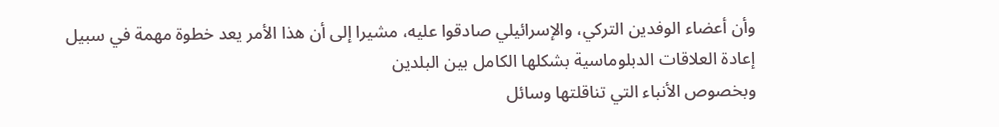وأن أعضاء الوفدين التركي، والإسرائيلي صادقوا عليه، مشيرا إلى أن هذا الأمر يعد خطوة مهمة في سبيل إعادة العلاقات الدبلوماسية بشكلها الكامل بين البلدين
وبخصوص الأنباء التي تناقلتها وسائل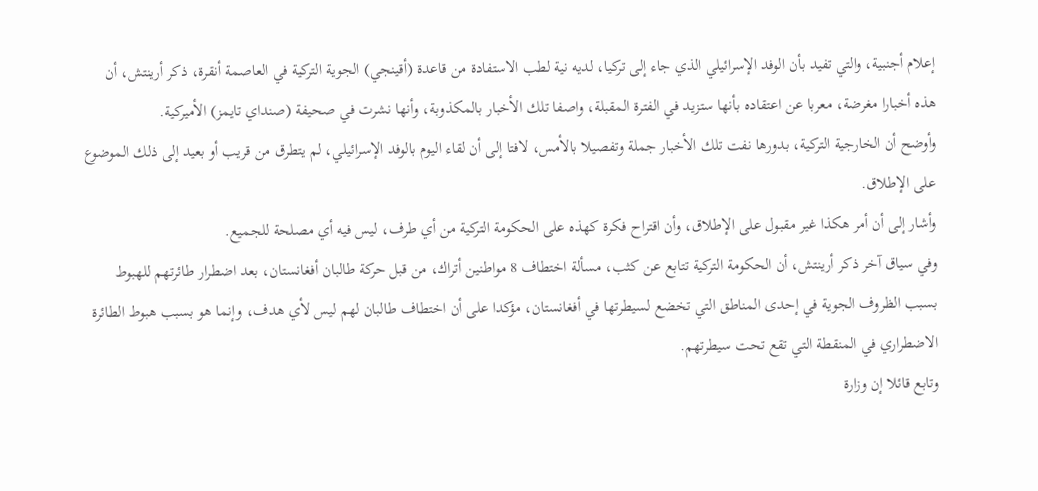إعلام أجنبية، والتي تفيد بأن الوفد الإسرائيلي الذي جاء إلى تركيا، لديه نية لطب الاستفادة من قاعدة (أقينجي) الجوية التركية في العاصمة أنقرة، ذكر أرينتش، أن هذه أخبارا مغرضة، معربا عن اعتقاده بأنها ستزيد في الفترة المقبلة، واصفا تلك الأخبار بالمكذوبة، وأنها نشرت في صحيفة (صنداي تايمز) الأميركية.
وأوضح أن الخارجية التركية، بدورها نفت تلك الأخبار جملة وتفصيلا بالأمس، لافتا إلى أن لقاء اليوم بالوفد الإسرائيلي، لم يتطرق من قريب أو بعيد إلى ذلك الموضوع على الإطلاق.
وأشار إلى أن أمر هكذا غير مقبول على الإطلاق، وأن اقتراح فكرة كهذه على الحكومة التركية من أي طرف، ليس فيه أي مصلحة للجميع.
وفي سياق آخر ذكر أرينتش، أن الحكومة التركية تتابع عن كثب، مسألة اختطاف 8 مواطنين أتراك، من قبل حركة طالبان أفغانستان، بعد اضطرار طائرتهم للهبوط بسبب الظروف الجوية في إحدى المناطق التي تخضع لسيطرتها في أفغانستان، مؤكدا على أن اختطاف طالبان لهم ليس لأي هدف، وإنما هو بسبب هبوط الطائرة الاضطراري في المنقطة التي تقع تحت سيطرتهم.
وتابع قائلا إن وزارة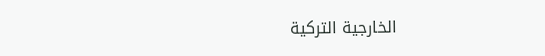الخارجية التركية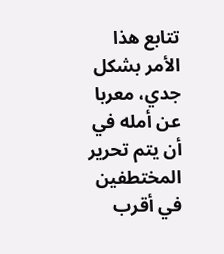تتابع هذا الأمر بشكل جدي، معربا عن أمله في أن يتم تحرير المختطفين في أقرب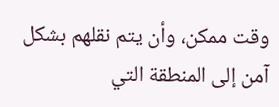وقت ممكن، وأن يتم نقلهم بشكل آمن إلى المنطقة التي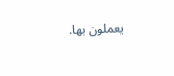يعملون بها.